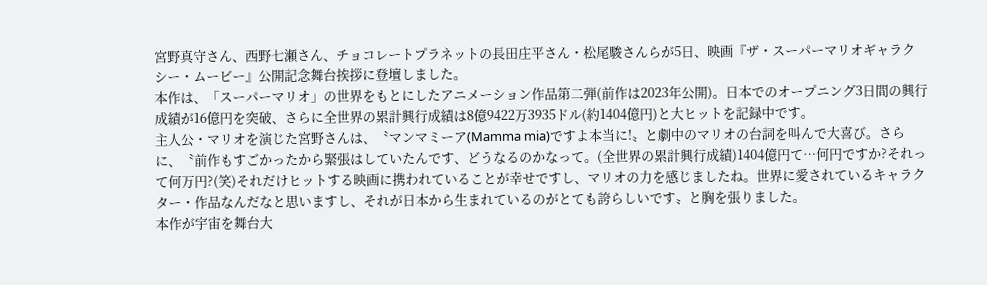宮野真守さん、西野七瀬さん、チョコレートプラネットの長田庄平さん・松尾駿さんらが5日、映画『ザ・スーパーマリオギャラクシー・ムービー』公開記念舞台挨拶に登壇しました。
本作は、「スーパーマリオ」の世界をもとにしたアニメーション作品第二弾(前作は2023年公開)。日本でのオープニング3日間の興行成績が16億円を突破、さらに全世界の累計興行成績は8億9422万3935ドル(約1404億円)と大ヒットを記録中です。
主人公・マリオを演じた宮野さんは、〝マンマミーア(Mamma mia)ですよ本当に!〟と劇中のマリオの台詞を叫んで大喜び。さらに、〝前作もすごかったから緊張はしていたんです、どうなるのかなって。(全世界の累計興行成績)1404億円て…何円ですか?それって何万円?(笑)それだけヒットする映画に携われていることが幸せですし、マリオの力を感じましたね。世界に愛されているキャラクター・作品なんだなと思いますし、それが日本から生まれているのがとても誇らしいです〟と胸を張りました。
本作が宇宙を舞台大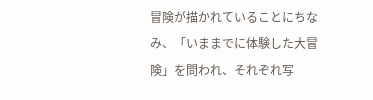冒険が描かれていることにちなみ、「いままでに体験した大冒険」を問われ、それぞれ写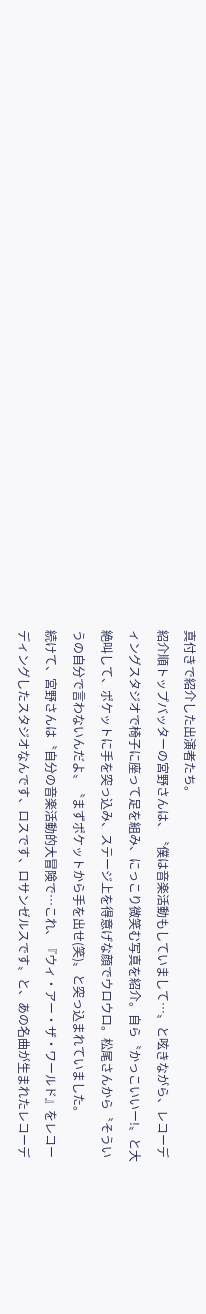真付きで紹介した出演者たち。
紹介順トップバッターの宮野さんは、〝僕は音楽活動もしていまして…〟と呟きながら、レコーディングスタジオで椅子に座って足を組み、にっこり微笑む写真を紹介。自ら〝かっこいいー!〟と大絶叫して、ポケットに手を突っ込み、ステージ上を得意げな顔でウロウロ。松尾さんから〝そういうの自分で言わないんだよ〟〝まずポケットから手を出せ(笑)〟と突っ込まれていました。
続けて、宮野さんは〝自分の音楽活動的大冒険で…これ、『ウィ・アー・ザ・ワールド』をレコーディングしたスタジオなんです、ロスです、ロサンゼルスです〟と、あの名曲が生まれたレコーデ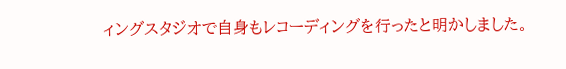ィングスタジオで自身もレコーディングを行ったと明かしました。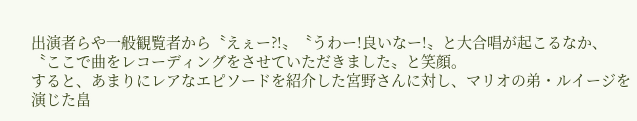出演者らや一般観覧者から〝えぇー?!〟〝うわー!良いなー!〟と大合唱が起こるなか、〝ここで曲をレコーディングをさせていただきました〟と笑顔。
すると、あまりにレアなエピソードを紹介した宮野さんに対し、マリオの弟・ルイージを演じた畠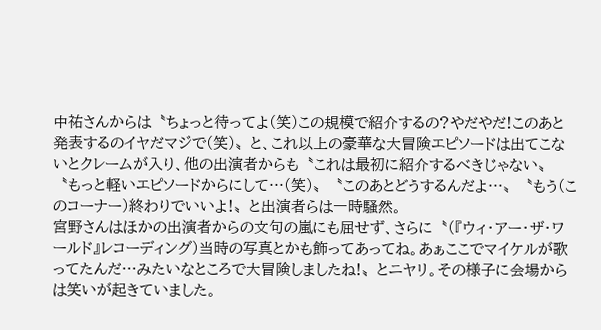中祐さんからは〝ちょっと待ってよ(笑)この規模で紹介するの?やだやだ!このあと発表するのイヤだマジで(笑)〟と、これ以上の豪華な大冒険エピソードは出てこないとクレームが入り、他の出演者からも〝これは最初に紹介するべきじゃない〟〝もっと軽いエピソードからにして…(笑)〟〝このあとどうするんだよ…〟〝もう(このコーナー)終わりでいいよ!〟と出演者らは一時騒然。
宮野さんはほかの出演者からの文句の嵐にも屈せず、さらに〝(『ウィ・アー・ザ・ワールド』レコーディング)当時の写真とかも飾ってあってね。あぁここでマイケルが歌ってたんだ…みたいなところで大冒険しましたね!〟とニヤリ。その様子に会場からは笑いが起きていました。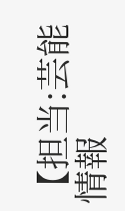【担当:芸能情報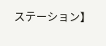ステーション】